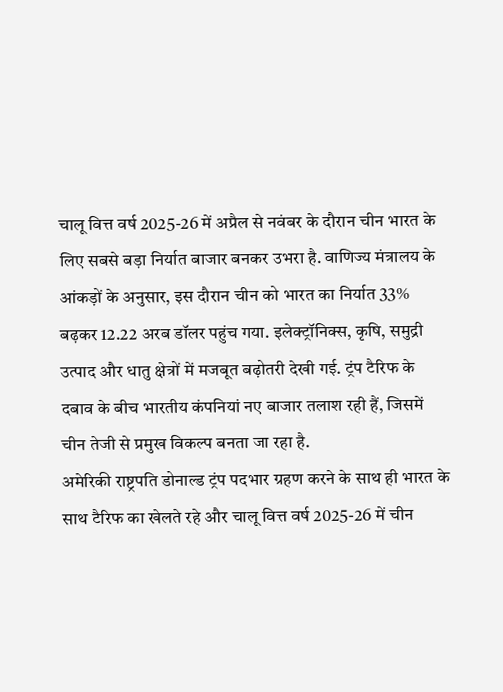चालू वित्त वर्ष 2025-26 में अप्रैल से नवंबर के दौरान चीन भारत के लिए सबसे बड़ा निर्यात बाजार बनकर उभरा है. वाणिज्य मंत्रालय के आंकड़ों के अनुसार, इस दौरान चीन को भारत का निर्यात 33% बढ़कर 12.22 अरब डॉलर पहुंच गया. इलेक्ट्रॉनिक्स, कृषि, समुद्री उत्पाद और धातु क्षेत्रों में मजबूत बढ़ोतरी देखी गई. ट्रंप टैरिफ के दबाव के बीच भारतीय कंपनियां नए बाजार तलाश रही हैं, जिसमें चीन तेजी से प्रमुख विकल्प बनता जा रहा है.
अमेरिकी राष्ट्रपति डोनाल्ड ट्रंप पदभार ग्रहण करने के साथ ही भारत के साथ टैरिफ का खेलते रहे और चालू वित्त वर्ष 2025-26 में चीन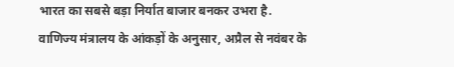भारत का सबसे बड़ा निर्यात बाजार बनकर उभरा है. वाणिज्य मंत्रालय के आंकड़ों के अनुसार, अप्रैल से नवंबर के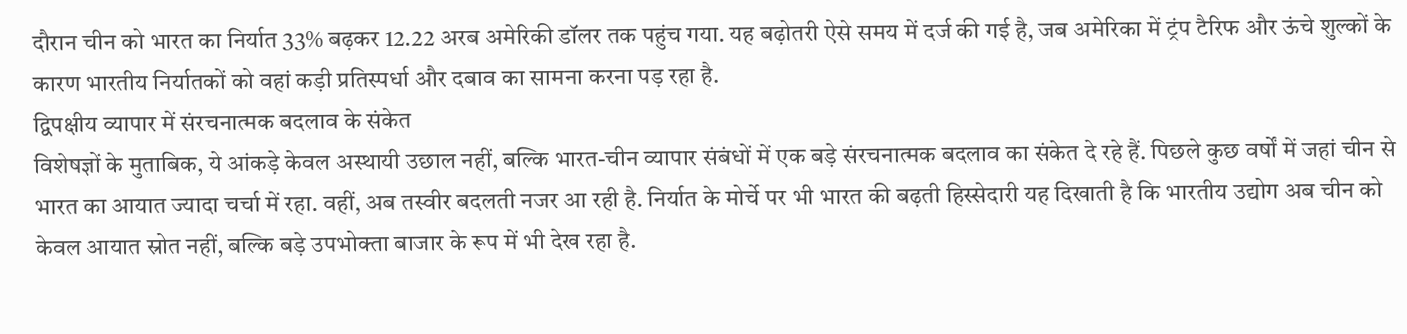दौरान चीन को भारत का निर्यात 33% बढ़कर 12.22 अरब अमेरिकी डॉलर तक पहुंच गया. यह बढ़ोतरी ऐसे समय में दर्ज की गई है, जब अमेरिका में ट्रंप टैरिफ और ऊंचे शुल्कों के कारण भारतीय निर्यातकों को वहां कड़ी प्रतिस्पर्धा और दबाव का सामना करना पड़ रहा है.
द्विपक्षीय व्यापार में संरचनात्मक बदलाव के संकेत
विशेषज्ञों के मुताबिक, ये आंकड़े केवल अस्थायी उछाल नहीं, बल्कि भारत-चीन व्यापार संबंधों में एक बड़े संरचनात्मक बदलाव का संकेत दे रहे हैं. पिछले कुछ वर्षों में जहां चीन से भारत का आयात ज्यादा चर्चा में रहा. वहीं, अब तस्वीर बदलती नजर आ रही है. निर्यात के मोर्चे पर भी भारत की बढ़ती हिस्सेदारी यह दिखाती है कि भारतीय उद्योग अब चीन को केवल आयात स्रोत नहीं, बल्कि बड़े उपभोक्ता बाजार के रूप में भी देख रहा है.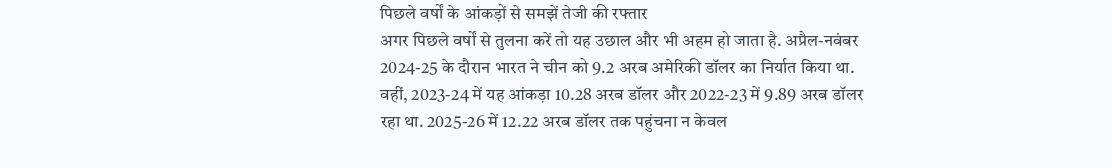पिछले वर्षों के आंकड़ों से समझें तेजी की रफ्तार
अगर पिछले वर्षों से तुलना करें तो यह उछाल और भी अहम हो जाता है. अप्रैल-नवंबर 2024-25 के दौरान भारत ने चीन को 9.2 अरब अमेरिकी डॉलर का निर्यात किया था. वहीं, 2023-24 में यह आंकड़ा 10.28 अरब डॉलर और 2022-23 में 9.89 अरब डॉलर रहा था. 2025-26 में 12.22 अरब डॉलर तक पहुंचना न केवल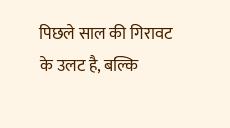पिछले साल की गिरावट के उलट है, बल्कि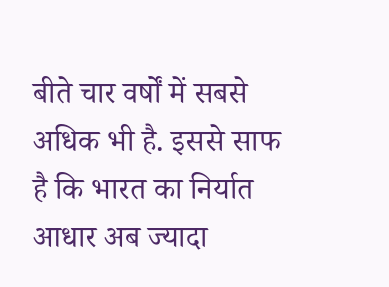बीते चार वर्षों में सबसे अधिक भी है. इससे साफ है कि भारत का निर्यात आधार अब ज्यादा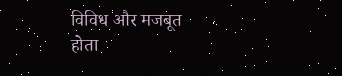विविध और मजबूत होता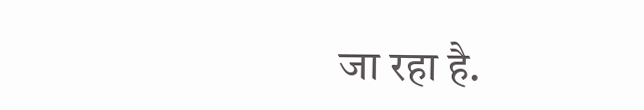जा रहा है.